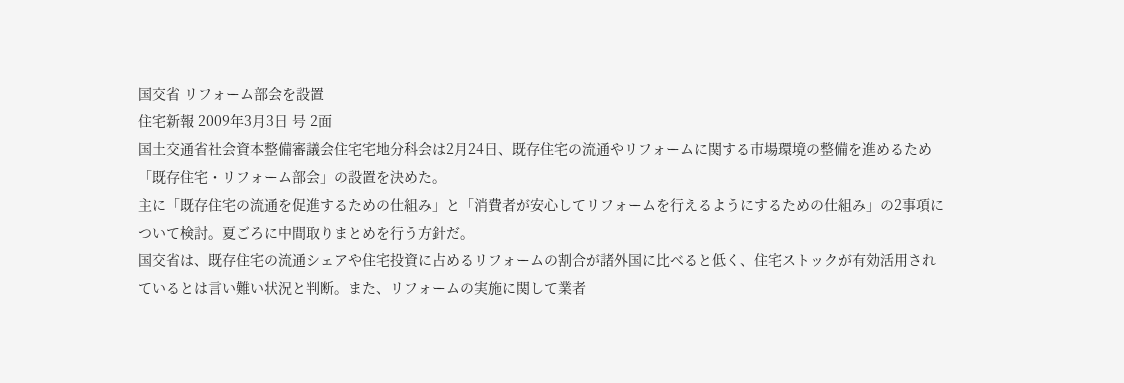国交省 リフォーム部会を設置
住宅新報 2009年3月3日 号 2面
国土交通省社会資本整備審議会住宅宅地分科会は2月24日、既存住宅の流通やリフォームに関する市場環境の整備を進めるため「既存住宅・リフォーム部会」の設置を決めた。
主に「既存住宅の流通を促進するための仕組み」と「消費者が安心してリフォームを行えるようにするための仕組み」の2事項について検討。夏ごろに中間取りまとめを行う方針だ。
国交省は、既存住宅の流通シェアや住宅投資に占めるリフォームの割合が諸外国に比べると低く、住宅ストックが有効活用されているとは言い難い状況と判断。また、リフォームの実施に関して業者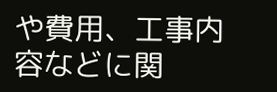や費用、工事内容などに関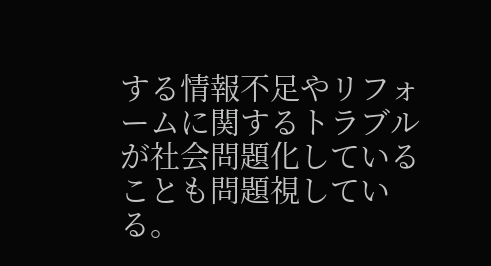する情報不足やリフォームに関するトラブルが社会問題化していることも問題視している。